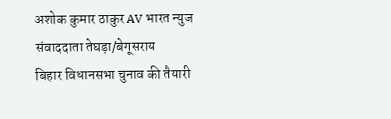अशोक कुमार ठाकुर AV भारत न्युज संवाददाता तेघड़ा/बेगूसराय
बिहार विधानसभा चुनाव की तैयारी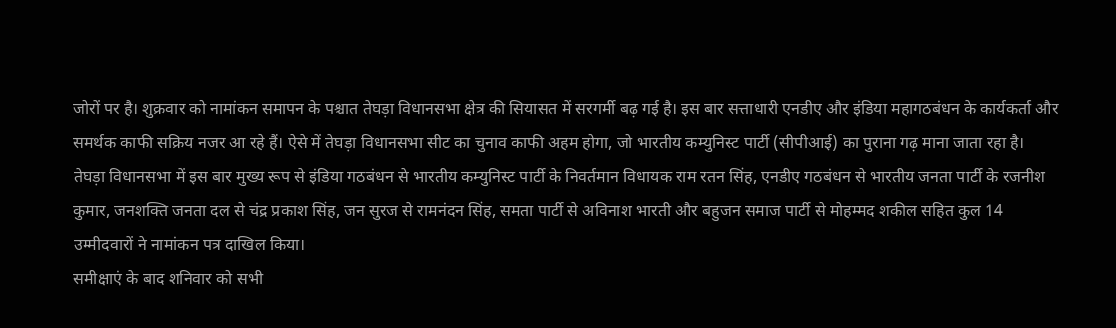जोरों पर है। शुक्रवार को नामांकन समापन के पश्चात तेघड़ा विधानसभा क्षेत्र की सियासत में सरगर्मी बढ़ गई है। इस बार सत्ताधारी एनडीए और इंडिया महागठबंधन के कार्यकर्ता और समर्थक काफी सक्रिय नजर आ रहे हैं। ऐसे में तेघड़ा विधानसभा सीट का चुनाव काफी अहम होगा, जो भारतीय कम्युनिस्ट पार्टी (सीपीआई) का पुराना गढ़ माना जाता रहा है।
तेघड़ा विधानसभा में इस बार मुख्य रूप से इंडिया गठबंधन से भारतीय कम्युनिस्ट पार्टी के निवर्तमान विधायक राम रतन सिंह, एनडीए गठबंधन से भारतीय जनता पार्टी के रजनीश कुमार, जनशक्ति जनता दल से चंद्र प्रकाश सिंह, जन सुरज से रामनंदन सिंह, समता पार्टी से अविनाश भारती और बहुजन समाज पार्टी से मोहम्मद शकील सहित कुल 14 उम्मीदवारों ने नामांकन पत्र दाखिल किया।
समीक्षाएं के बाद शनिवार को सभी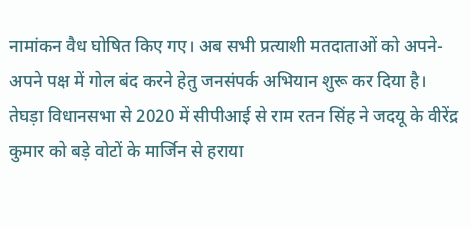नामांकन वैध घोषित किए गए। अब सभी प्रत्याशी मतदाताओं को अपने-अपने पक्ष में गोल बंद करने हेतु जनसंपर्क अभियान शुरू कर दिया है।
तेघड़ा विधानसभा से 2020 में सीपीआई से राम रतन सिंह ने जदयू के वीरेंद्र कुमार को बड़े वोटों के मार्जिन से हराया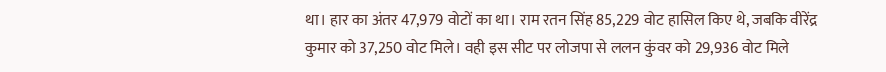था। हार का अंतर 47,979 वोटों का था। राम रतन सिंह 85,229 वोट हासिल किए थे, जबकि वीरेंद्र कुमार को 37,250 वोट मिले। वही इस सीट पर लोजपा से ललन कुंवर को 29,936 वोट मिले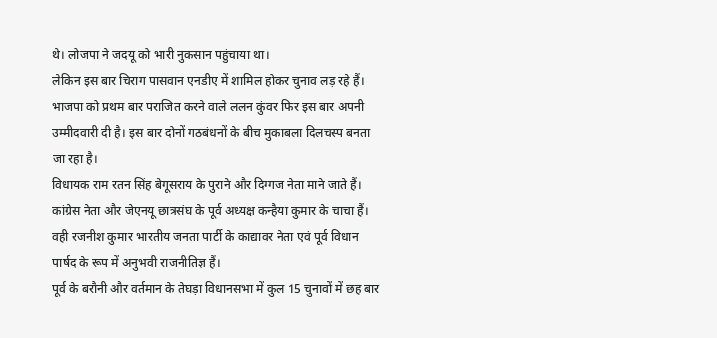थे। लोजपा ने जदयू को भारी नुकसान पहुंचाया था।
लेकिन इस बार चिराग पासवान एनडीए में शामिल होकर चुनाव लड़ रहे हैं। भाजपा को प्रथम बार पराजित करने वाले ललन कुंवर फिर इस बार अपनी उम्मीदवारी दी है। इस बार दोनों गठबंधनों के बीच मुकाबला दिलचस्प बनता जा रहा है।
विधायक राम रतन सिंह बेगूसराय के पुराने और दिग्गज नेता माने जाते हैं। कांग्रेस नेता और जेएनयू छात्रसंघ के पूर्व अध्यक्ष कन्हैया कुमार के चाचा हैं। वही रजनीश कुमार भारतीय जनता पार्टी के काद्यावर नेता एवं पूर्व विधान पार्षद के रूप में अनुभवी राजनीतिज्ञ हैं।
पूर्व के बरौनी और वर्तमान के तेघड़ा विधानसभा में कुल 15 चुनावों में छह बार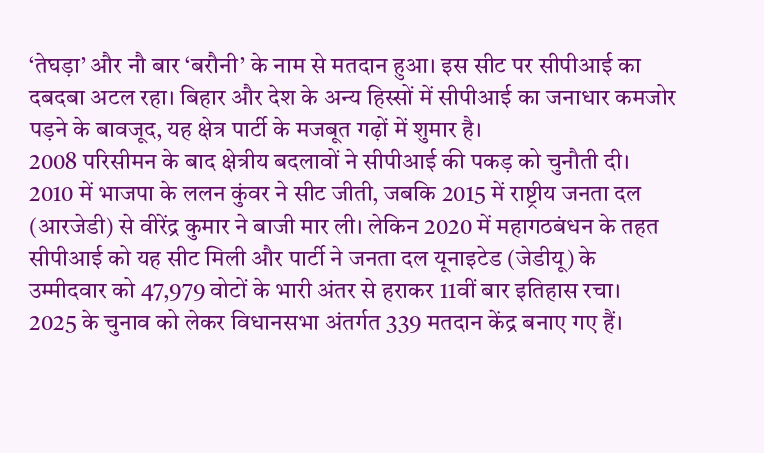‘तेघड़ा’ और नौ बार ‘बरौनी’ के नाम से मतदान हुआ। इस सीट पर सीपीआई का दबदबा अटल रहा। बिहार और देश के अन्य हिस्सों में सीपीआई का जनाधार कमजोर पड़ने के बावजूद, यह क्षेत्र पार्टी के मजबूत गढ़ों में शुमार है।
2008 परिसीमन के बाद क्षेत्रीय बदलावों ने सीपीआई की पकड़ को चुनौती दी। 2010 में भाजपा के ललन कुंवर ने सीट जीती, जबकि 2015 में राष्ट्रीय जनता दल (आरजेडी) से वीरेंद्र कुमार ने बाजी मार ली। लेकिन 2020 में महागठबंधन के तहत सीपीआई को यह सीट मिली और पार्टी ने जनता दल यूनाइटेड (जेडीयू) के उम्मीदवार को 47,979 वोटों के भारी अंतर से हराकर 11वीं बार इतिहास रचा।
2025 के चुनाव को लेकर विधानसभा अंतर्गत 339 मतदान केंद्र बनाए गए हैं।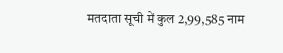मतदाता सूची में कुल 2,99,585 नाम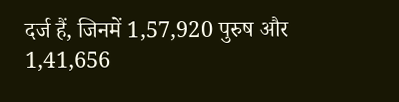दर्ज हैं, जिनमें 1,57,920 पुरुष और 1,41,656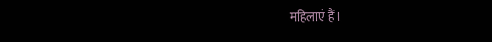महिलाएं हैं।